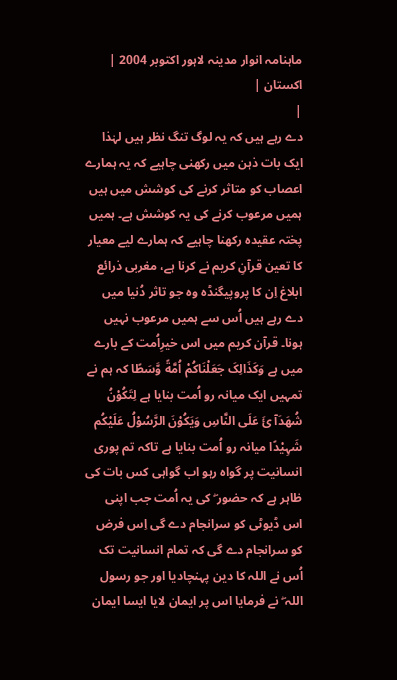ماہنامہ انوار مدینہ لاہور اکتوبر 2004 |
اكستان |
|
دے رہے ہیں کہ یہ لوگ تنگ نظر ہیں لہٰذا ایک بات ذہن میں رکھنی چاہیے کہ یہ ہمارے اعصاب کو متاثر کرنے کی کوشش میں ہیں ہمیں مرعوب کرنے کی یہ کوشش ہے۔ ہمیں پختہ عقیدہ رکھنا چاہیے کہ ہمارے لیے معیار کا تعین قرآنِ کریم نے کرنا ہے، مغربی ذرائع ابلاغ اِن کا پروپیگنڈہ وہ جو تاثر دُنیا میں دے رہے ہیں اُس سے ہمیں مرعوب نہیں ہونا۔ قرآن کریم میں اس خیرِاُمت کے بارے میں ہے وَکَذَالِکَ جَعَلْنَاکُمْ اُمَّةً وَّسَطًا کہ ہم نے تمہیں ایک میانہ رو اُمت بنایا ہے لِتَکُوْنُ شُھَدَآ ئَ عَلَی النَّاسِ وَیَکُوْنَ الرَّسُوْلُ عَلَیْکُم شَہِیْدًا میانہ رو اُمت بنایا ہے تاکہ تم پوری انسانیت پر گواہ رہو اب گواہی کس بات کی ظاہر ہے کہ حضور ۖ کی یہ اُمت جب اپنی اس ڈیوٹی کو سرانجام دے گی اِس فرض کو سرانجام دے گی کہ تمام انسانیت تک اُس نے اللہ کا دین پہنچادیا اور جو رسول اللہ ۖ نے فرمایا اس پر ایمان لایا ایسا ایمان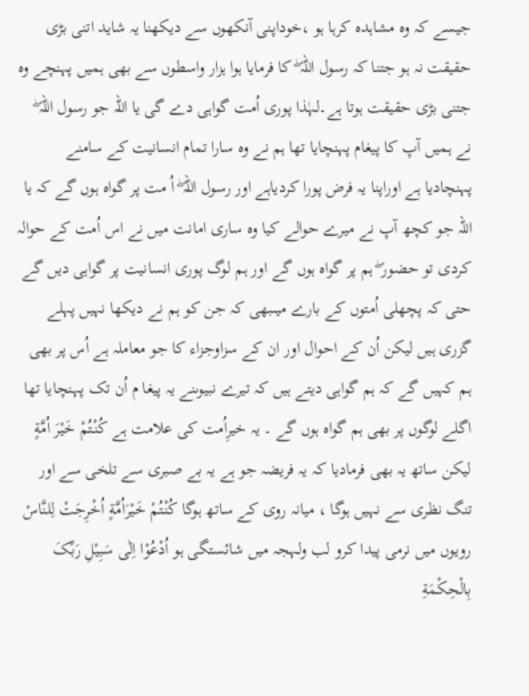جیسے کہ وہ مشاہدہ کرہا ہو ،خوداپنی آنکھوں سے دیکھنا یہ شاید اتنی بڑی حقیقت نہ ہو جتنا کہ رسول اللہ ۖ کا فرمایا ہوا ہزار واسطوں سے بھی ہمیں پہنچے وہ جتنی بڑی حقیقت ہوتا ہے۔لہٰذا پوری اُمت گواہی دے گی یا اللہ جو رسول اللہ ۖ نے ہمیں آپ کا پیغام پہنچایا تھا ہم نے وہ سارا تمام انسانیت کے سامنے پہنچادیا ہے اوراپنا یہ فرض پورا کردیاہے اور رسول اللہ ۖ اُ مت پر گواہ ہوں گے کہ یا اللہ جو کچھ آپ نے میرے حوالے کیا وہ ساری امانت میں نے اس اُمت کے حوالہ کردی تو حضور ۖ ہم پر گواہ ہوں گے اور ہم لوگ پوری انسانیت پر گواہی دیں گے حتی کہ پچھلی اُمتوں کے بارے میںبھی کہ جن کو ہم نے دیکھا نہیں پہلے گزری ہیں لیکن اُن کے احوال اور ان کے سزاوجزاء کا جو معاملہ ہے اُس پر بھی ہم کہیں گے کہ ہم گواہی دیتے ہیں کہ تیرے نبیوںنے یہ پیغا م اُن تک پہنچایا تھا اگلے لوگوں پر بھی ہم گواہ ہوں گے ۔ یہ خیرِاُمت کی علامت ہے کُنْتُمْ خَیْرَ اُمَّةٍ لیکن ساتھ یہ بھی فرمادیا کہ یہ فریضہ جو ہے یہ بے صبری سے تلخی سے اور تنگ نظری سے نہیں ہوگا ، میانہ روی کے ساتھ ہوگا کُنْتُمْ خَیْرَاُمَّةٍ اُخْرِجَتْ لِلنَّاسْ رویوں میں نرمی پیدا کرو لب ولہجہ میں شائستگی ہو اُدْعُوْا اِلٰی سَبِیْلِ رَبِّکَ بِالْحِکْمَةِ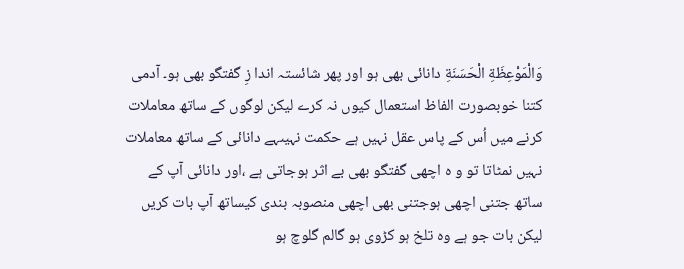وَالْمَوْعِظَةِ الْحَسَنَةِ دانائی بھی ہو اور پھر شائستہ اندا زِ گفتگو بھی ہو۔ آدمی کتنا خوبصورت الفاظ استعمال کیوں نہ کرے لیکن لوگوں کے ساتھ معاملات کرنے میں اُس کے پاس عقل نہیں ہے حکمت نہیںہے دانائی کے ساتھ معاملات نہیں نمٹاتا تو و ہ اچھی گفتگو بھی بے اثر ہوجاتی ہے ،اور دانائی آپ کے ساتھ جتنی اچھی ہوجتنی بھی اچھی منصوبہ بندی کیساتھ آپ بات کریں لیکن بات جو ہے وہ تلخ ہو کڑوی ہو گالم گلوچ ہو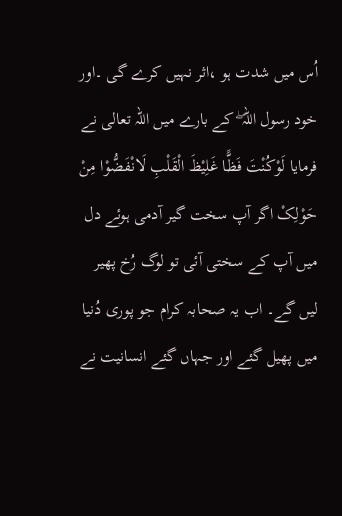اُس میں شدت ہو ،اثر نہیں کرے گی ۔اور خود رسول اللہ ۖ کے بارے میں اللہ تعالی نے فرمایا لَوْکُنْتَ فَظًّا غَلِیْظَ الْقَلْبِ لَانْفَضُّوْا مِنْ حَوْلِکْ اگر آپ سخت گیر آدمی ہوئے دل میں آپ کے سختی آئی تو لوگ رُخ پھیر لیں گے۔ اب یہ صحابہ کرام جو پوری دُنیا میں پھیل گئے اور جہاں گئے انسانیت نے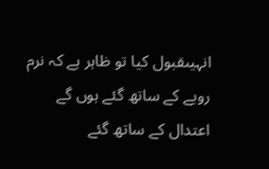انہیںقبول کیا تو ظاہر ہے کہ نرم رویے کے ساتھ گئے ہوں گے اعتدال کے ساتھ گئے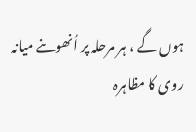ہوں گے ، ہر مرحلہ پر اُنھوںنے میانہ روی کا مظاہرہ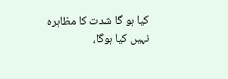کیا ہو گا شدت کا مظاہرہ نہیں کیا ہوگا،